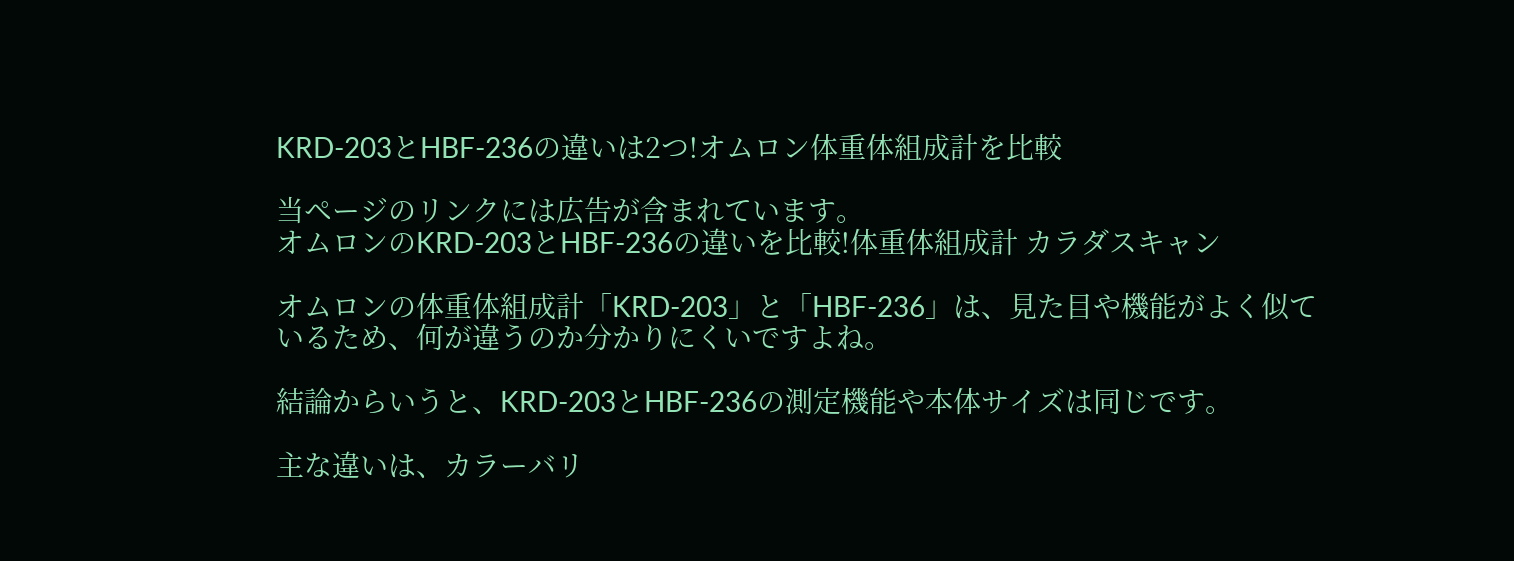KRD-203とHBF-236の違いは2つ!オムロン体重体組成計を比較

当ページのリンクには広告が含まれています。
オムロンのKRD-203とHBF-236の違いを比較!体重体組成計 カラダスキャン

オムロンの体重体組成計「KRD-203」と「HBF-236」は、見た目や機能がよく似ているため、何が違うのか分かりにくいですよね。

結論からいうと、KRD-203とHBF-236の測定機能や本体サイズは同じです。

主な違いは、カラーバリ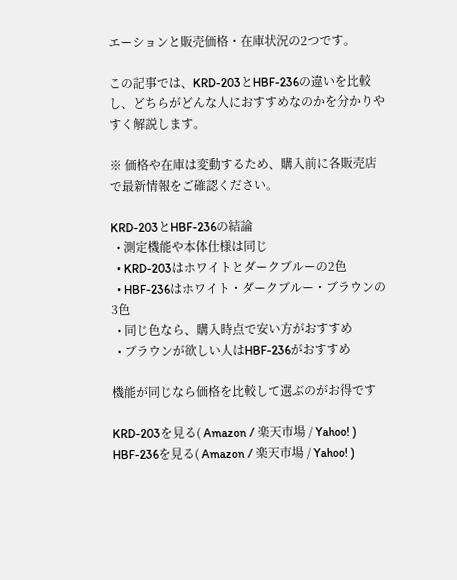エーションと販売価格・在庫状況の2つです。

この記事では、KRD-203とHBF-236の違いを比較し、どちらがどんな人におすすめなのかを分かりやすく解説します。

※ 価格や在庫は変動するため、購入前に各販売店で最新情報をご確認ください。

KRD-203とHBF-236の結論
  • 測定機能や本体仕様は同じ
  • KRD-203はホワイトとダークブルーの2色
  • HBF-236はホワイト・ダークブルー・ブラウンの3色
  • 同じ色なら、購入時点で安い方がおすすめ
  • ブラウンが欲しい人はHBF-236がおすすめ

機能が同じなら価格を比較して選ぶのがお得です

KRD-203を見る( Amazon / 楽天市場 / Yahoo! )
HBF-236を見る( Amazon / 楽天市場 / Yahoo! )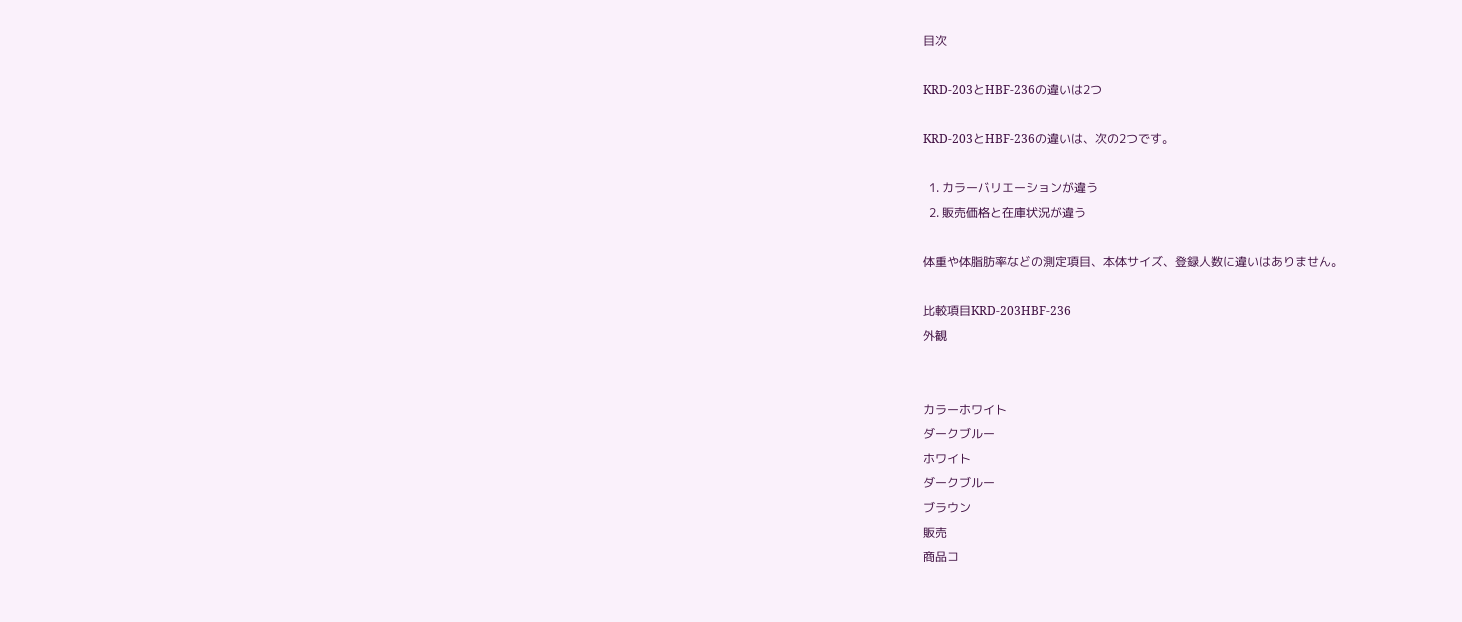目次

KRD-203とHBF-236の違いは2つ

KRD-203とHBF-236の違いは、次の2つです。

  1. カラーバリエーションが違う
  2. 販売価格と在庫状況が違う

体重や体脂肪率などの測定項目、本体サイズ、登録人数に違いはありません。

比較項目KRD-203HBF-236
外観


カラーホワイト
ダークブルー
ホワイト
ダークブルー
ブラウン
販売
商品コ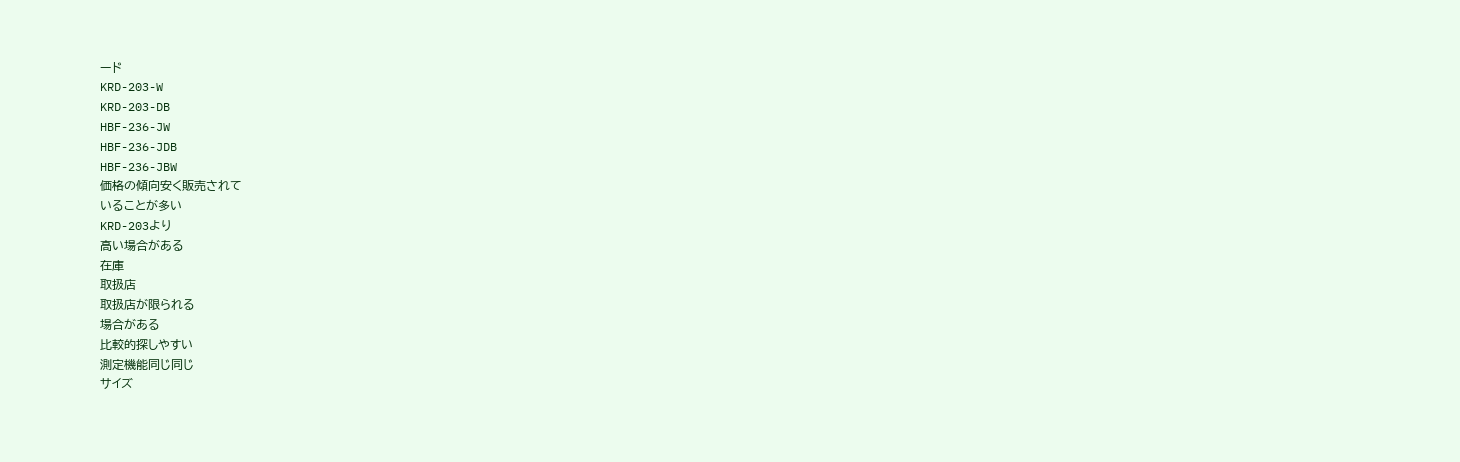ード
KRD-203-W
KRD-203-DB
HBF-236-JW
HBF-236-JDB
HBF-236-JBW
価格の傾向安く販売されて
いることが多い
KRD-203より
高い場合がある
在庫
取扱店
取扱店が限られる
場合がある
比較的探しやすい
測定機能同じ同じ
サイズ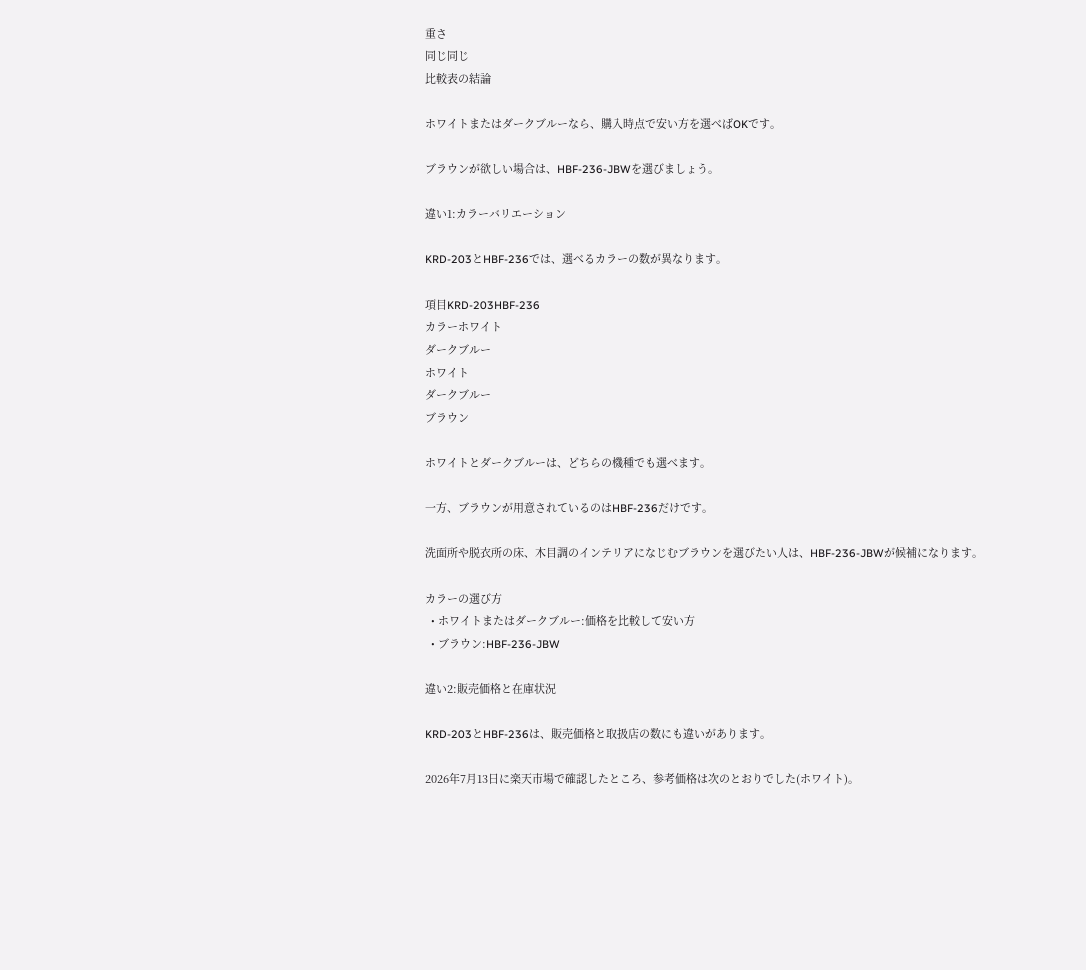重さ
同じ同じ
比較表の結論

ホワイトまたはダークブルーなら、購入時点で安い方を選べばOKです。

ブラウンが欲しい場合は、HBF-236-JBWを選びましょう。

違い1:カラーバリエーション

KRD-203とHBF-236では、選べるカラーの数が異なります。

項目KRD-203HBF-236
カラーホワイト
ダークブルー
ホワイト
ダークブルー
ブラウン

ホワイトとダークブルーは、どちらの機種でも選べます。

一方、ブラウンが用意されているのはHBF-236だけです。

洗面所や脱衣所の床、木目調のインテリアになじむブラウンを選びたい人は、HBF-236-JBWが候補になります。

カラーの選び方
  • ホワイトまたはダークブルー:価格を比較して安い方
  • ブラウン:HBF-236-JBW

違い2:販売価格と在庫状況

KRD-203とHBF-236は、販売価格と取扱店の数にも違いがあります。

2026年7月13日に楽天市場で確認したところ、参考価格は次のとおりでした(ホワイト)。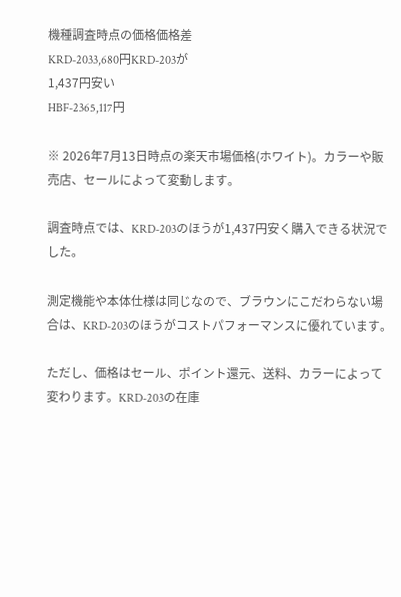機種調査時点の価格価格差
KRD-2033,680円KRD-203が
1,437円安い
HBF-2365,117円

※ 2026年7月13日時点の楽天市場価格(ホワイト)。カラーや販売店、セールによって変動します。

調査時点では、KRD-203のほうが1,437円安く購入できる状況でした。

測定機能や本体仕様は同じなので、ブラウンにこだわらない場合は、KRD-203のほうがコストパフォーマンスに優れています。

ただし、価格はセール、ポイント還元、送料、カラーによって変わります。KRD-203の在庫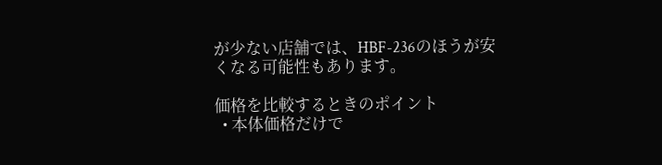が少ない店舗では、HBF-236のほうが安くなる可能性もあります。

価格を比較するときのポイント
  • 本体価格だけで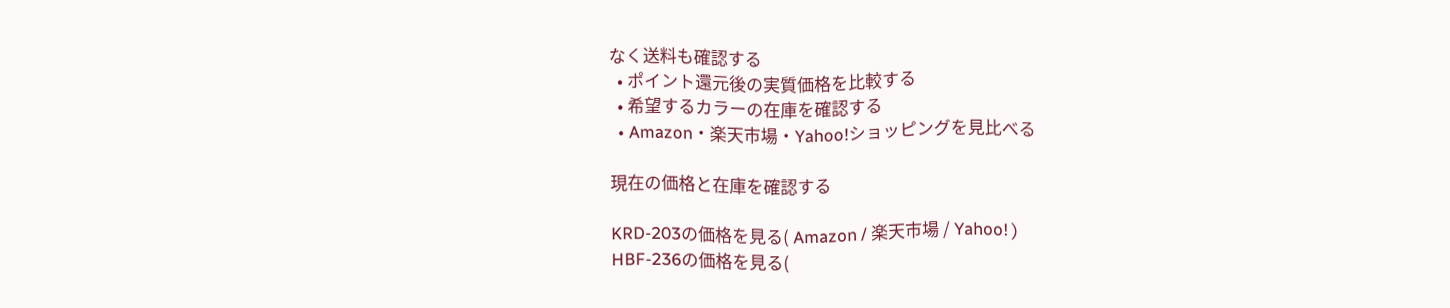なく送料も確認する
  • ポイント還元後の実質価格を比較する
  • 希望するカラーの在庫を確認する
  • Amazon・楽天市場・Yahoo!ショッピングを見比べる

現在の価格と在庫を確認する

KRD-203の価格を見る( Amazon / 楽天市場 / Yahoo! )
HBF-236の価格を見る(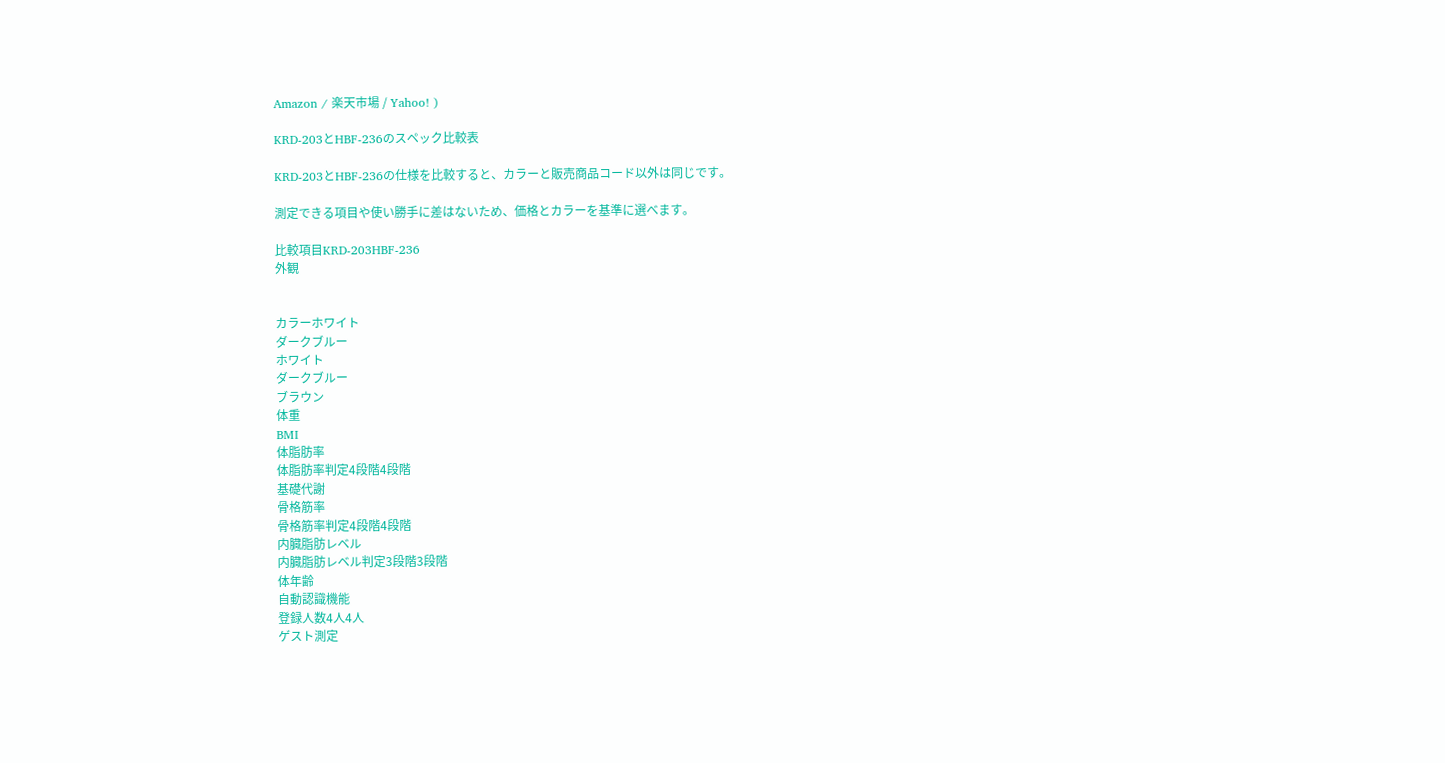Amazon / 楽天市場 / Yahoo! )

KRD-203とHBF-236のスペック比較表

KRD-203とHBF-236の仕様を比較すると、カラーと販売商品コード以外は同じです。

測定できる項目や使い勝手に差はないため、価格とカラーを基準に選べます。

比較項目KRD-203HBF-236
外観


カラーホワイト
ダークブルー
ホワイト
ダークブルー
ブラウン
体重
BMI
体脂肪率
体脂肪率判定4段階4段階
基礎代謝
骨格筋率
骨格筋率判定4段階4段階
内臓脂肪レベル
内臓脂肪レベル判定3段階3段階
体年齢
自動認識機能
登録人数4人4人
ゲスト測定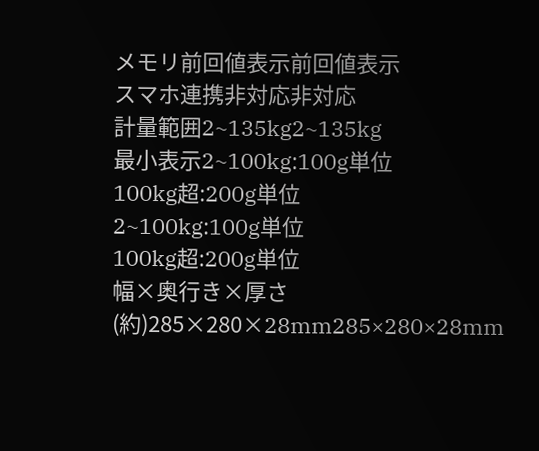メモリ前回値表示前回値表示
スマホ連携非対応非対応
計量範囲2~135kg2~135kg
最小表示2~100kg:100g単位
100kg超:200g単位
2~100kg:100g単位
100kg超:200g単位
幅×奥行き×厚さ(約)285×280×28mm285×280×28mm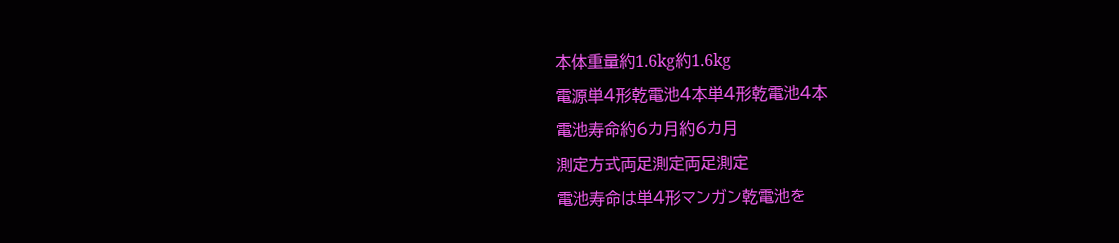本体重量約1.6kg約1.6kg
電源単4形乾電池4本単4形乾電池4本
電池寿命約6カ月約6カ月
測定方式両足測定両足測定
電池寿命は単4形マンガン乾電池を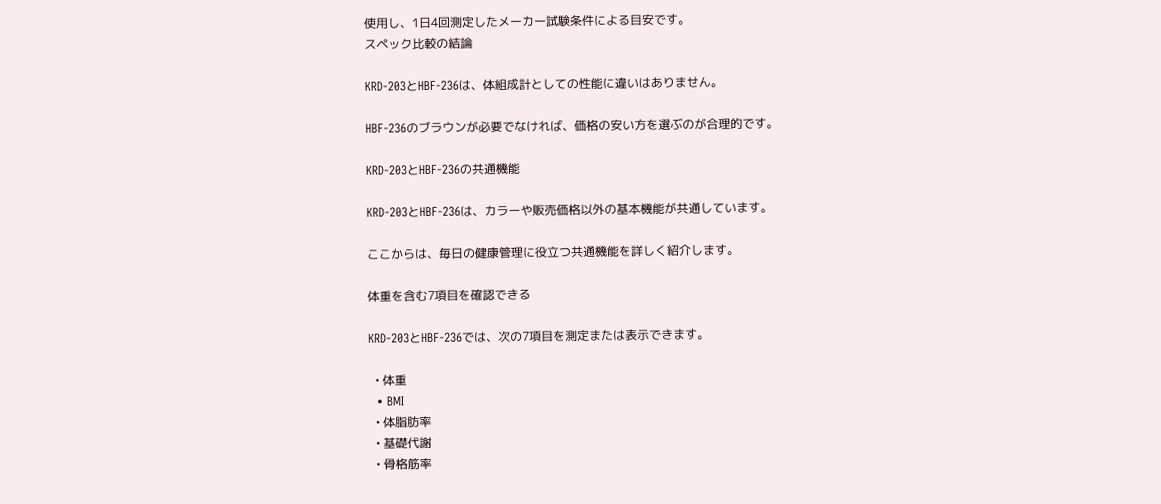使用し、1日4回測定したメーカー試験条件による目安です。
スペック比較の結論

KRD-203とHBF-236は、体組成計としての性能に違いはありません。

HBF-236のブラウンが必要でなければ、価格の安い方を選ぶのが合理的です。

KRD-203とHBF-236の共通機能

KRD-203とHBF-236は、カラーや販売価格以外の基本機能が共通しています。

ここからは、毎日の健康管理に役立つ共通機能を詳しく紹介します。

体重を含む7項目を確認できる

KRD-203とHBF-236では、次の7項目を測定または表示できます。

  • 体重
  • BMI
  • 体脂肪率
  • 基礎代謝
  • 骨格筋率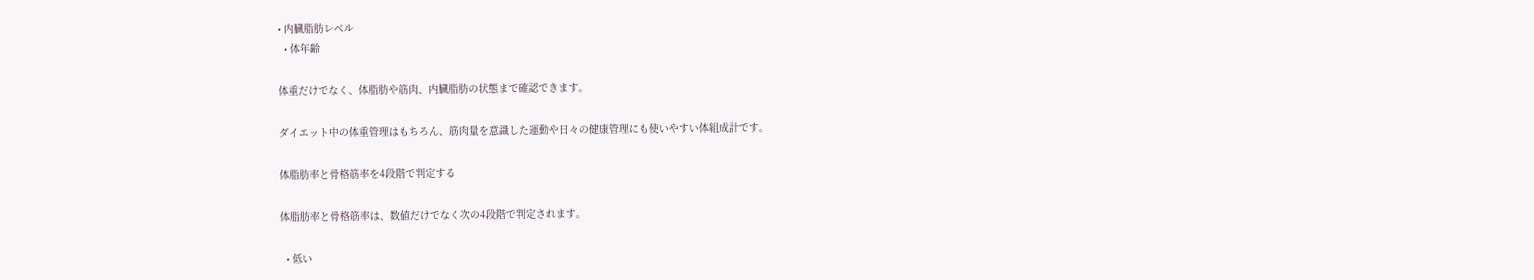• 内臓脂肪レベル
  • 体年齢

体重だけでなく、体脂肪や筋肉、内臓脂肪の状態まで確認できます。

ダイエット中の体重管理はもちろん、筋肉量を意識した運動や日々の健康管理にも使いやすい体組成計です。

体脂肪率と骨格筋率を4段階で判定する

体脂肪率と骨格筋率は、数値だけでなく次の4段階で判定されます。

  • 低い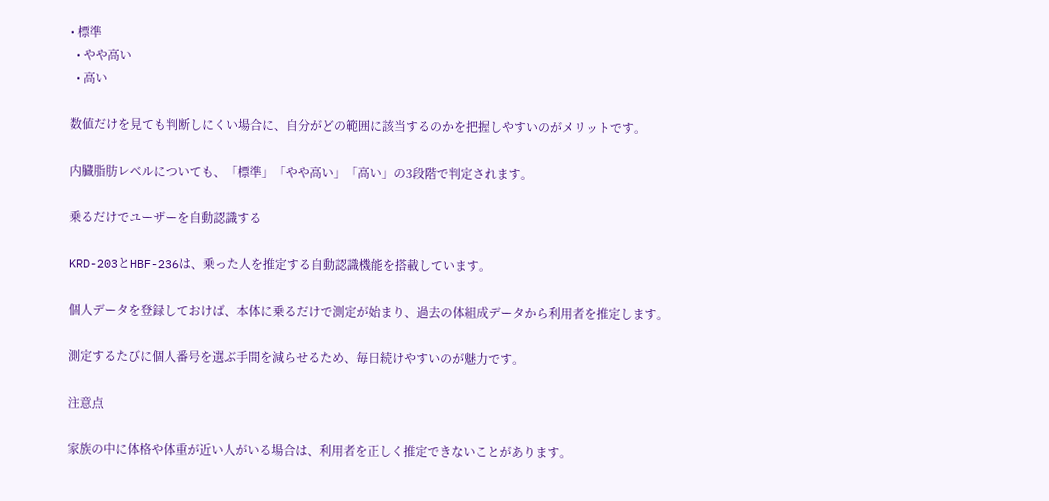• 標準
  • やや高い
  • 高い

数値だけを見ても判断しにくい場合に、自分がどの範囲に該当するのかを把握しやすいのがメリットです。

内臓脂肪レベルについても、「標準」「やや高い」「高い」の3段階で判定されます。

乗るだけでユーザーを自動認識する

KRD-203とHBF-236は、乗った人を推定する自動認識機能を搭載しています。

個人データを登録しておけば、本体に乗るだけで測定が始まり、過去の体組成データから利用者を推定します。

測定するたびに個人番号を選ぶ手間を減らせるため、毎日続けやすいのが魅力です。

注意点

家族の中に体格や体重が近い人がいる場合は、利用者を正しく推定できないことがあります。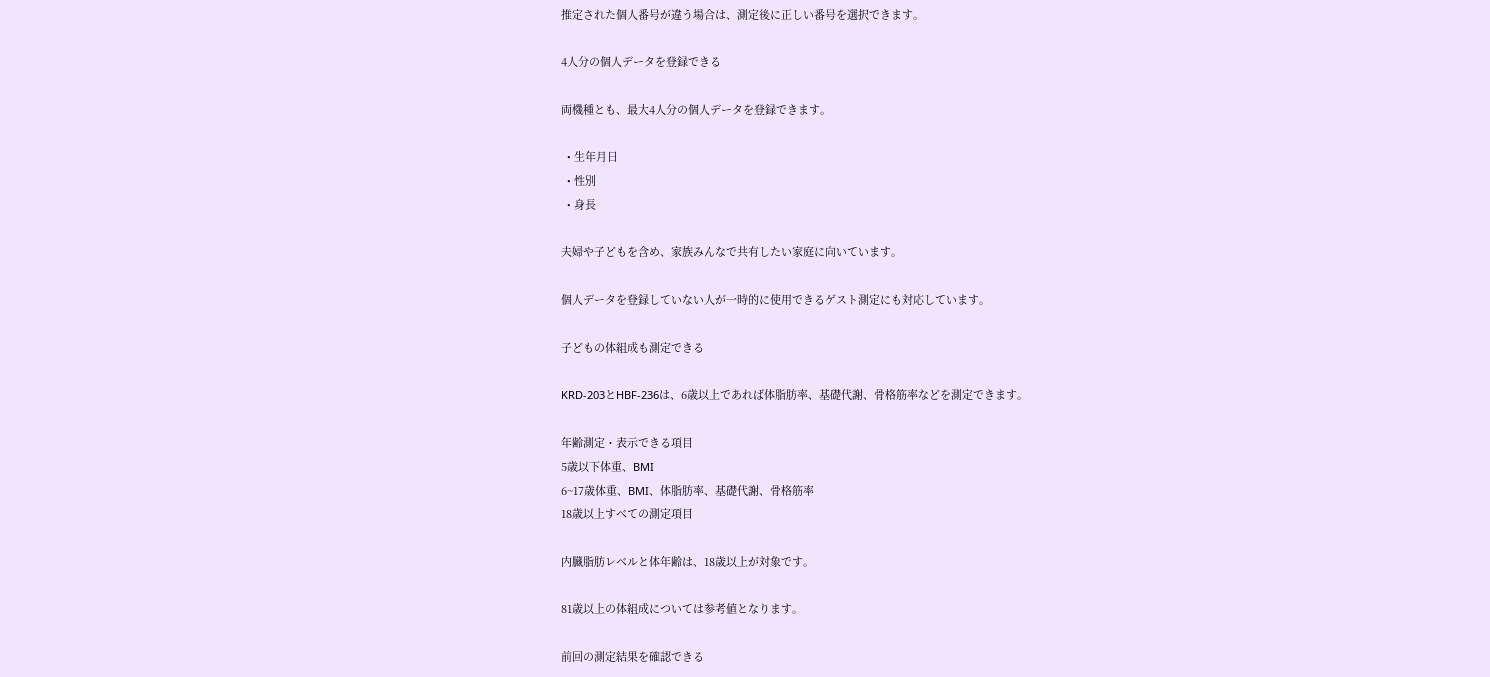推定された個人番号が違う場合は、測定後に正しい番号を選択できます。

4人分の個人データを登録できる

両機種とも、最大4人分の個人データを登録できます。

  • 生年月日
  • 性別
  • 身長

夫婦や子どもを含め、家族みんなで共有したい家庭に向いています。

個人データを登録していない人が一時的に使用できるゲスト測定にも対応しています。

子どもの体組成も測定できる

KRD-203とHBF-236は、6歳以上であれば体脂肪率、基礎代謝、骨格筋率などを測定できます。

年齢測定・表示できる項目
5歳以下体重、BMI
6~17歳体重、BMI、体脂肪率、基礎代謝、骨格筋率
18歳以上すべての測定項目

内臓脂肪レベルと体年齢は、18歳以上が対象です。

81歳以上の体組成については参考値となります。

前回の測定結果を確認できる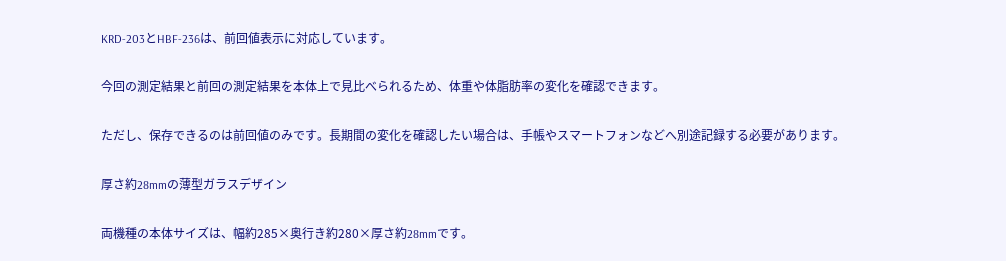KRD-203とHBF-236は、前回値表示に対応しています。

今回の測定結果と前回の測定結果を本体上で見比べられるため、体重や体脂肪率の変化を確認できます。

ただし、保存できるのは前回値のみです。長期間の変化を確認したい場合は、手帳やスマートフォンなどへ別途記録する必要があります。

厚さ約28mmの薄型ガラスデザイン

両機種の本体サイズは、幅約285×奥行き約280×厚さ約28mmです。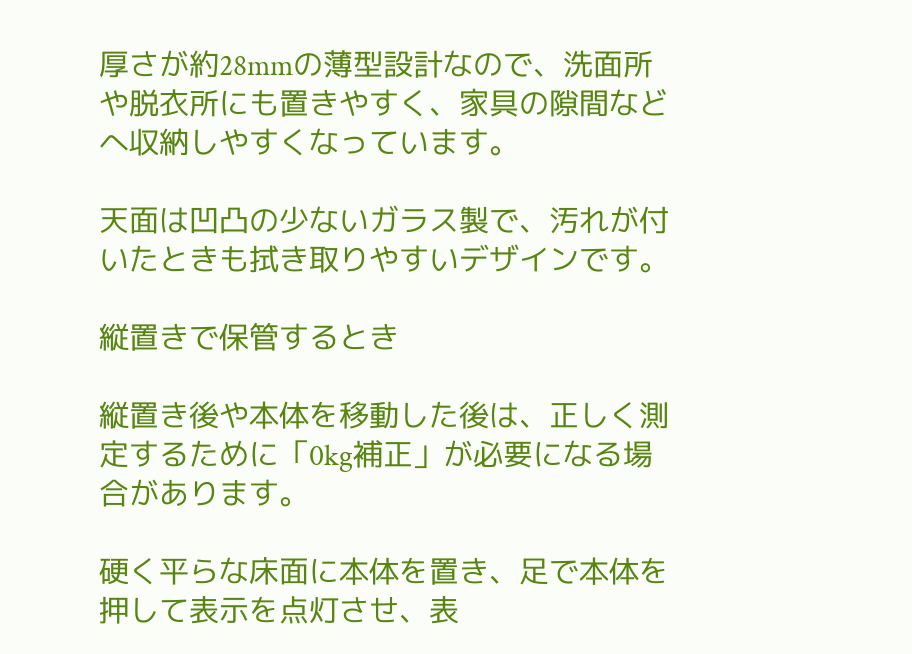厚さが約28mmの薄型設計なので、洗面所や脱衣所にも置きやすく、家具の隙間などへ収納しやすくなっています。

天面は凹凸の少ないガラス製で、汚れが付いたときも拭き取りやすいデザインです。

縦置きで保管するとき

縦置き後や本体を移動した後は、正しく測定するために「0kg補正」が必要になる場合があります。

硬く平らな床面に本体を置き、足で本体を押して表示を点灯させ、表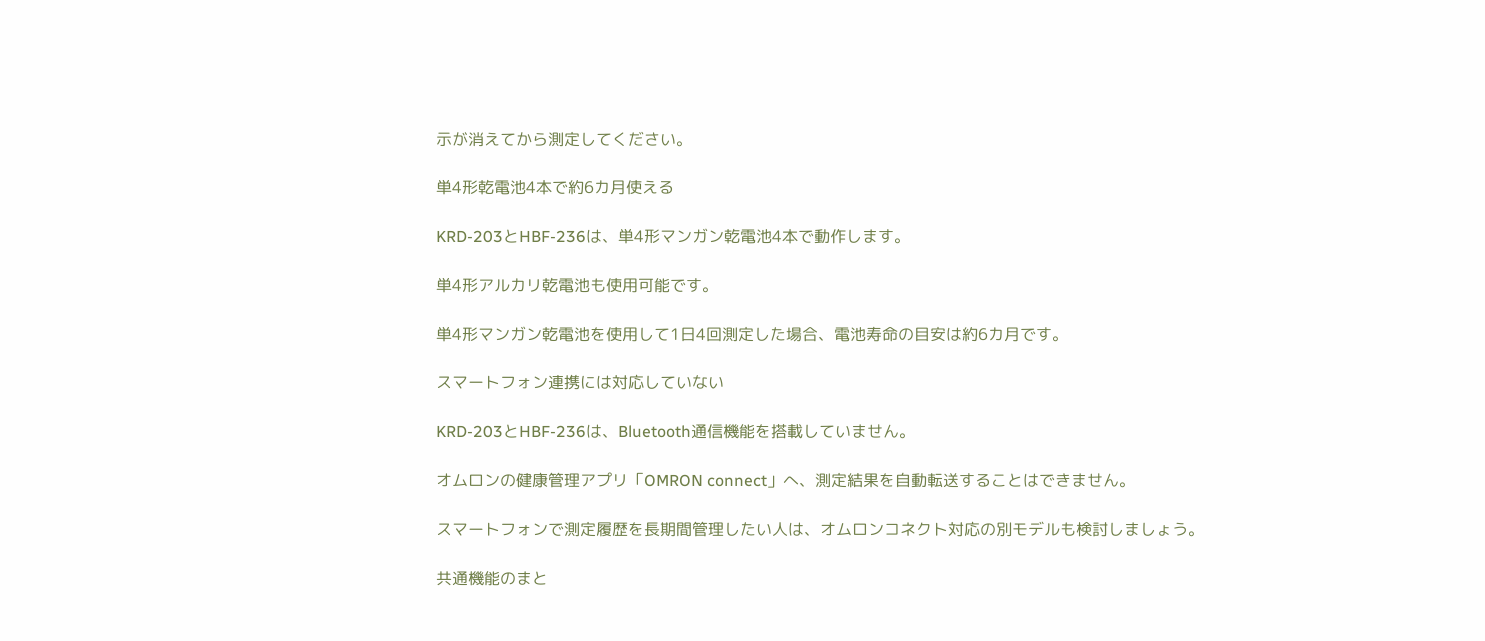示が消えてから測定してください。

単4形乾電池4本で約6カ月使える

KRD-203とHBF-236は、単4形マンガン乾電池4本で動作します。

単4形アルカリ乾電池も使用可能です。

単4形マンガン乾電池を使用して1日4回測定した場合、電池寿命の目安は約6カ月です。

スマートフォン連携には対応していない

KRD-203とHBF-236は、Bluetooth通信機能を搭載していません。

オムロンの健康管理アプリ「OMRON connect」へ、測定結果を自動転送することはできません。

スマートフォンで測定履歴を長期間管理したい人は、オムロンコネクト対応の別モデルも検討しましょう。

共通機能のまと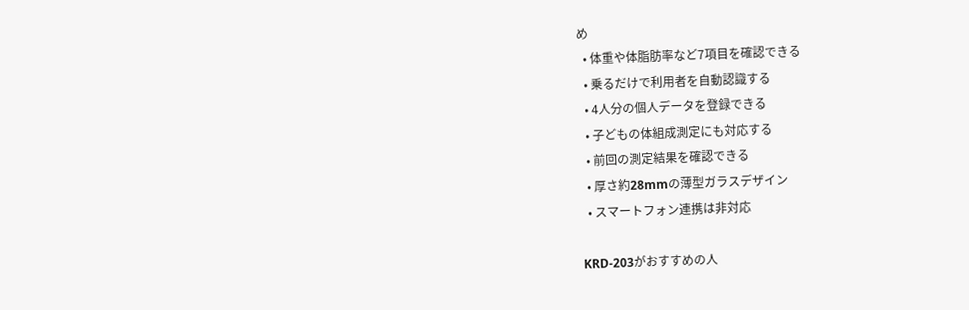め
  • 体重や体脂肪率など7項目を確認できる
  • 乗るだけで利用者を自動認識する
  • 4人分の個人データを登録できる
  • 子どもの体組成測定にも対応する
  • 前回の測定結果を確認できる
  • 厚さ約28mmの薄型ガラスデザイン
  • スマートフォン連携は非対応

KRD-203がおすすめの人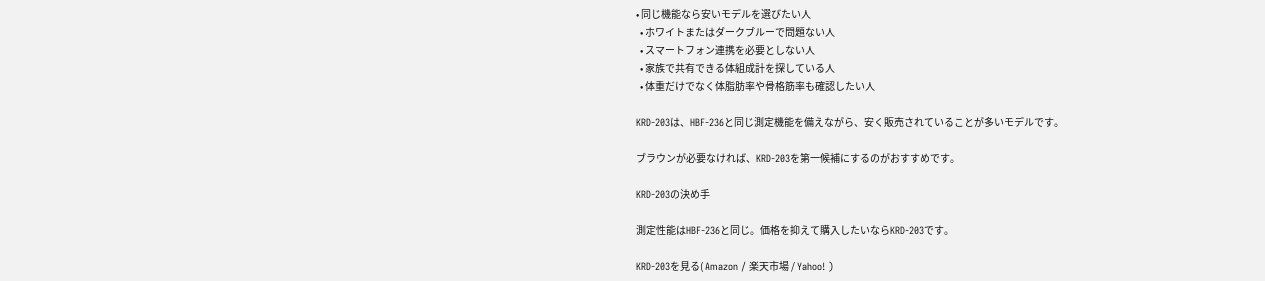• 同じ機能なら安いモデルを選びたい人
  • ホワイトまたはダークブルーで問題ない人
  • スマートフォン連携を必要としない人
  • 家族で共有できる体組成計を探している人
  • 体重だけでなく体脂肪率や骨格筋率も確認したい人

KRD-203は、HBF-236と同じ測定機能を備えながら、安く販売されていることが多いモデルです。

ブラウンが必要なければ、KRD-203を第一候補にするのがおすすめです。

KRD-203の決め手

測定性能はHBF-236と同じ。価格を抑えて購入したいならKRD-203です。

KRD-203を見る( Amazon / 楽天市場 / Yahoo! )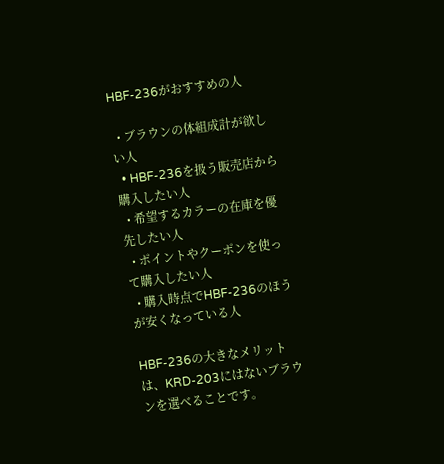HBF-236がおすすめの人

  • ブラウンの体組成計が欲しい人
  • HBF-236を扱う販売店から購入したい人
  • 希望するカラーの在庫を優先したい人
  • ポイントやクーポンを使って購入したい人
  • 購入時点でHBF-236のほうが安くなっている人

HBF-236の大きなメリットは、KRD-203にはないブラウンを選べることです。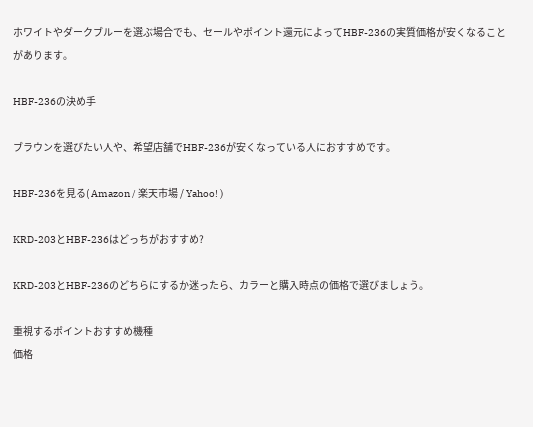ホワイトやダークブルーを選ぶ場合でも、セールやポイント還元によってHBF-236の実質価格が安くなることがあります。

HBF-236の決め手

ブラウンを選びたい人や、希望店舗でHBF-236が安くなっている人におすすめです。

HBF-236を見る( Amazon / 楽天市場 / Yahoo! )

KRD-203とHBF-236はどっちがおすすめ?

KRD-203とHBF-236のどちらにするか迷ったら、カラーと購入時点の価格で選びましょう。

重視するポイントおすすめ機種
価格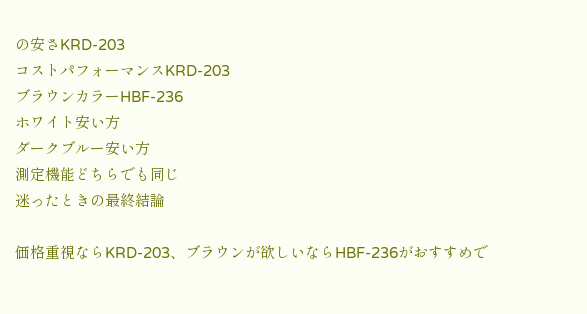の安さKRD-203
コストパフォーマンスKRD-203
ブラウンカラーHBF-236
ホワイト安い方
ダークブルー安い方
測定機能どちらでも同じ
迷ったときの最終結論

価格重視ならKRD-203、ブラウンが欲しいならHBF-236がおすすめで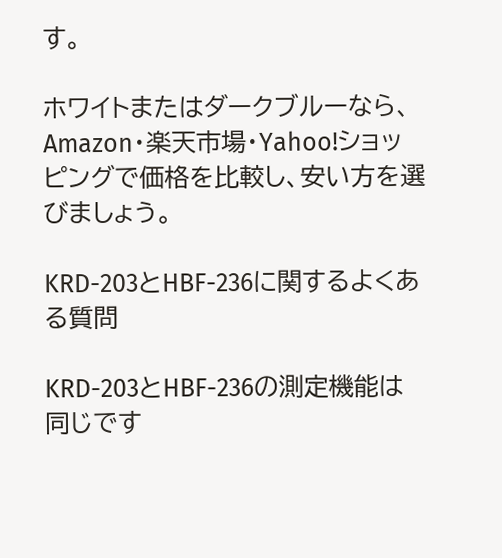す。

ホワイトまたはダークブルーなら、Amazon・楽天市場・Yahoo!ショッピングで価格を比較し、安い方を選びましょう。

KRD-203とHBF-236に関するよくある質問

KRD-203とHBF-236の測定機能は同じです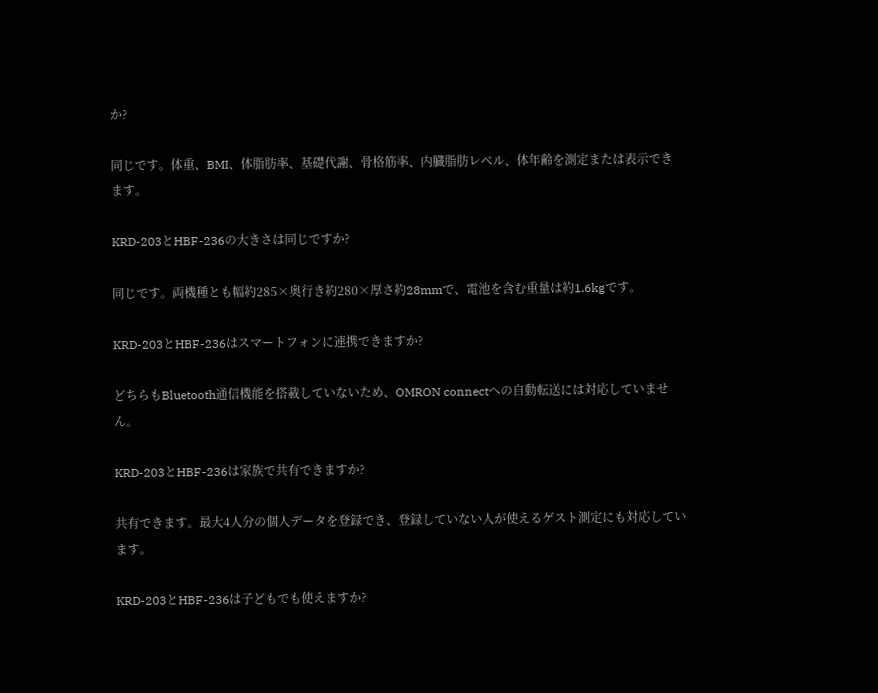か?

同じです。体重、BMI、体脂肪率、基礎代謝、骨格筋率、内臓脂肪レベル、体年齢を測定または表示できます。

KRD-203とHBF-236の大きさは同じですか?

同じです。両機種とも幅約285×奥行き約280×厚さ約28mmで、電池を含む重量は約1.6kgです。

KRD-203とHBF-236はスマートフォンに連携できますか?

どちらもBluetooth通信機能を搭載していないため、OMRON connectへの自動転送には対応していません。

KRD-203とHBF-236は家族で共有できますか?

共有できます。最大4人分の個人データを登録でき、登録していない人が使えるゲスト測定にも対応しています。

KRD-203とHBF-236は子どもでも使えますか?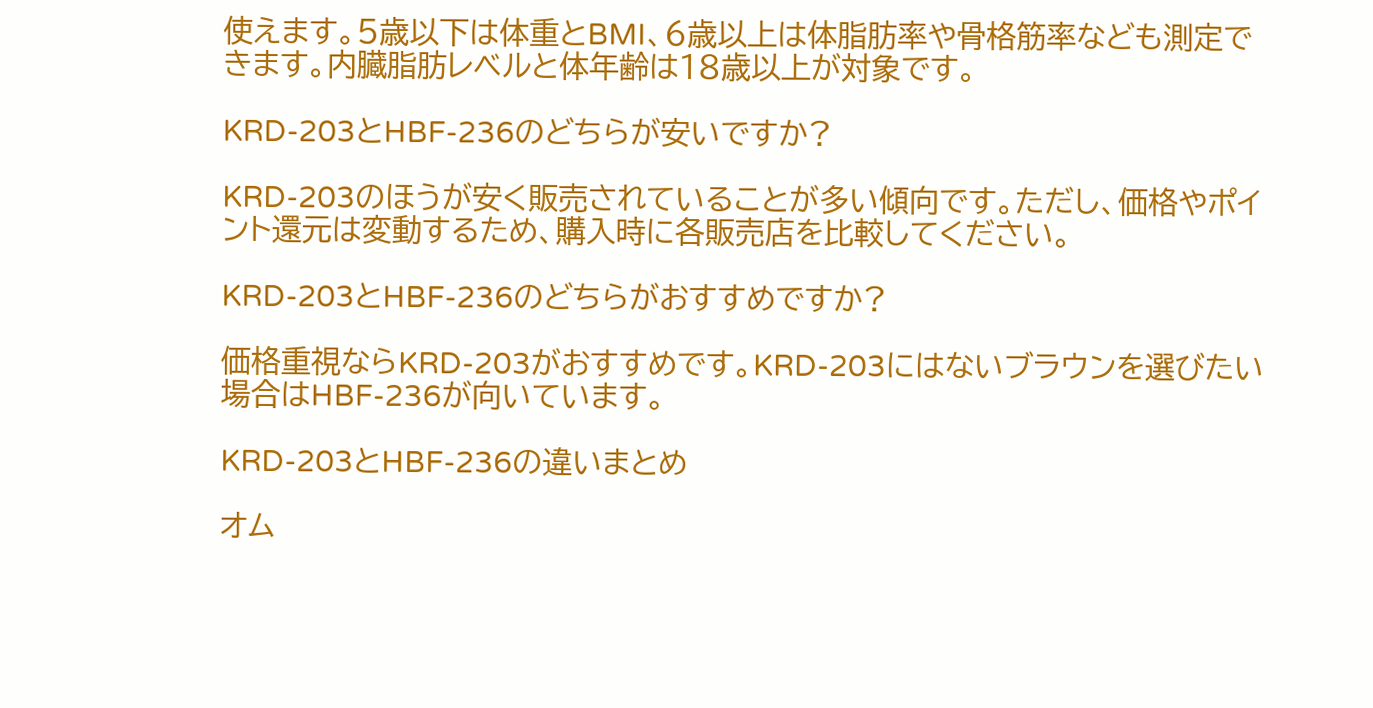使えます。5歳以下は体重とBMI、6歳以上は体脂肪率や骨格筋率なども測定できます。内臓脂肪レベルと体年齢は18歳以上が対象です。

KRD-203とHBF-236のどちらが安いですか?

KRD-203のほうが安く販売されていることが多い傾向です。ただし、価格やポイント還元は変動するため、購入時に各販売店を比較してください。

KRD-203とHBF-236のどちらがおすすめですか?

価格重視ならKRD-203がおすすめです。KRD-203にはないブラウンを選びたい場合はHBF-236が向いています。

KRD-203とHBF-236の違いまとめ

オム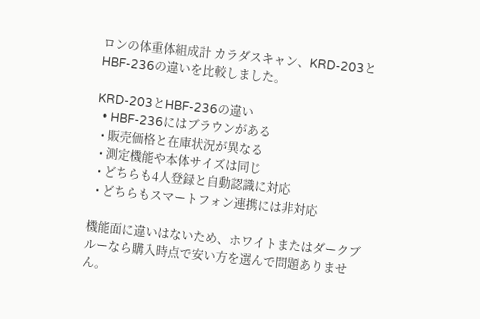ロンの体重体組成計 カラダスキャン、KRD-203とHBF-236の違いを比較しました。

KRD-203とHBF-236の違い
  • HBF-236にはブラウンがある
  • 販売価格と在庫状況が異なる
  • 測定機能や本体サイズは同じ
  • どちらも4人登録と自動認識に対応
  • どちらもスマートフォン連携には非対応

機能面に違いはないため、ホワイトまたはダークブルーなら購入時点で安い方を選んで問題ありません。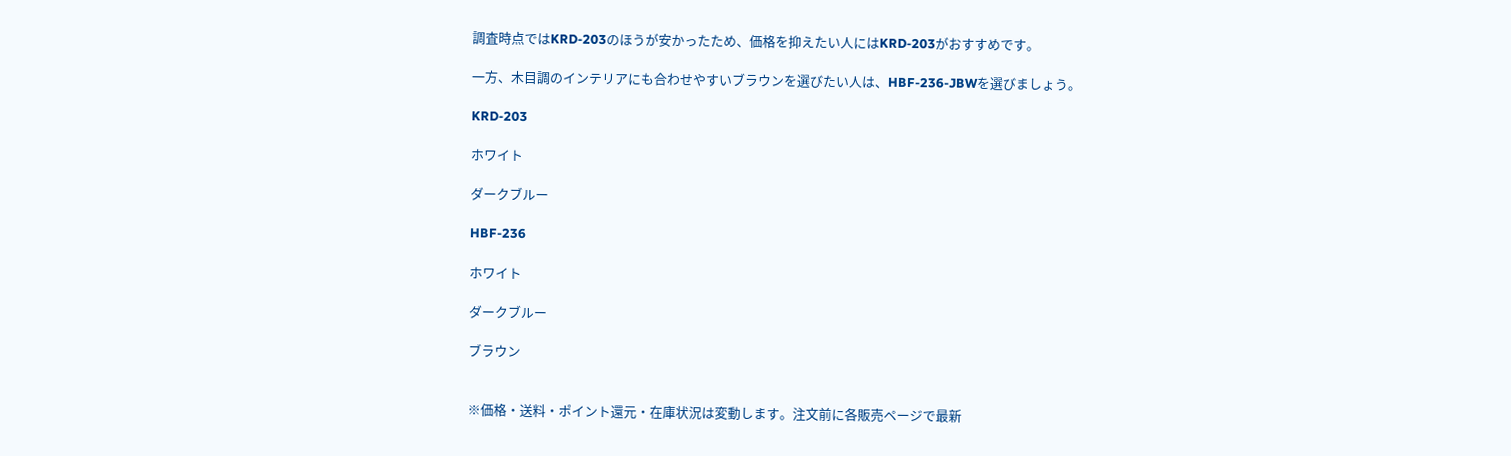調査時点ではKRD-203のほうが安かったため、価格を抑えたい人にはKRD-203がおすすめです。

一方、木目調のインテリアにも合わせやすいブラウンを選びたい人は、HBF-236-JBWを選びましょう。

KRD-203

ホワイト

ダークブルー

HBF-236

ホワイト

ダークブルー

ブラウン


※価格・送料・ポイント還元・在庫状況は変動します。注文前に各販売ページで最新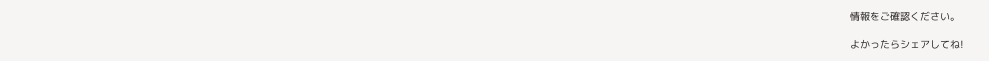情報をご確認ください。

よかったらシェアしてね!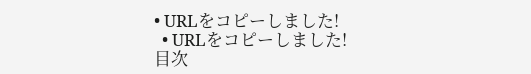• URLをコピーしました!
  • URLをコピーしました!
目次